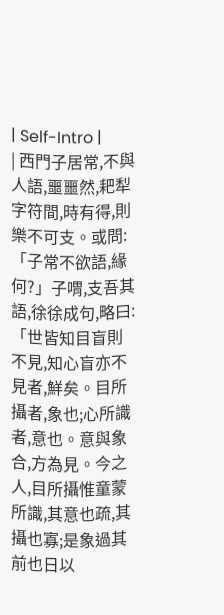| Self-Intro |
| 西門子居常,不與人語,噩噩然,耙犁字符間,時有得,則樂不可支。或問:「子常不欲語,緣何?」子喟,支吾其語,徐徐成句,略曰:「世皆知目盲則不見,知心盲亦不見者,鮮矣。目所攝者,象也;心所識者,意也。意與象合,方為見。今之人,目所攝惟童蒙所識,其意也疏,其攝也寡;是象過其前也日以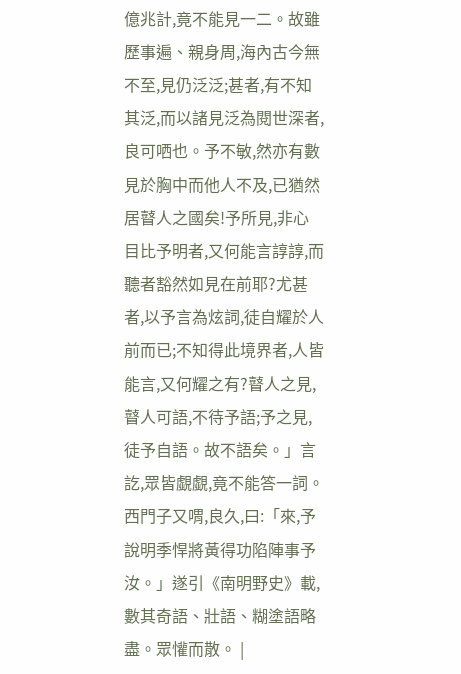億兆計,竟不能見一二。故雖歷事遍、親身周,海內古今無不至,見仍泛泛;甚者,有不知其泛,而以諸見泛為閱世深者,良可哂也。予不敏,然亦有數見於胸中而他人不及,已猶然居瞽人之國矣!予所見,非心目比予明者,又何能言諄諄,而聽者豁然如見在前耶?尤甚者,以予言為炫詞,徒自耀於人前而已;不知得此境界者,人皆能言,又何耀之有?瞽人之見,瞽人可語,不待予語;予之見,徒予自語。故不語矣。」言訖,眾皆覷覷,竟不能答一詞。西門子又喟,良久,曰:「來,予說明季悍將黃得功陷陣事予汝。」遂引《南明野史》載,數其奇語、壯語、糊塗語略盡。眾懽而散。 |